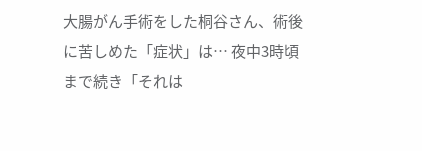大腸がん手術をした桐谷さん、術後に苦しめた「症状」は… 夜中3時頃まで続き「それは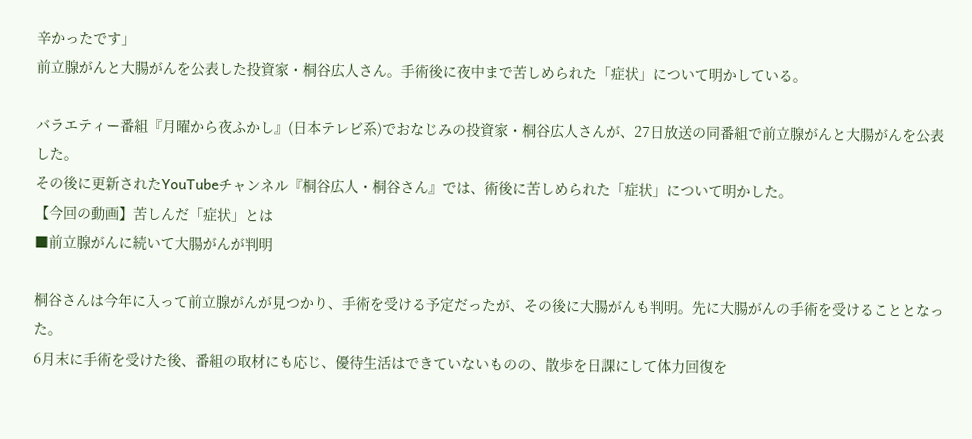辛かったです」
前立腺がんと大腸がんを公表した投資家・桐谷広人さん。手術後に夜中まで苦しめられた「症状」について明かしている。

バラエティー番組『月曜から夜ふかし』(日本テレビ系)でおなじみの投資家・桐谷広人さんが、27日放送の同番組で前立腺がんと大腸がんを公表した。
その後に更新されたYouTubeチャンネル『桐谷広人・桐谷さん』では、術後に苦しめられた「症状」について明かした。
【今回の動画】苦しんだ「症状」とは
■前立腺がんに続いて大腸がんが判明

桐谷さんは今年に入って前立腺がんが見つかり、手術を受ける予定だったが、その後に大腸がんも判明。先に大腸がんの手術を受けることとなった。
6月末に手術を受けた後、番組の取材にも応じ、優待生活はできていないものの、散歩を日課にして体力回復を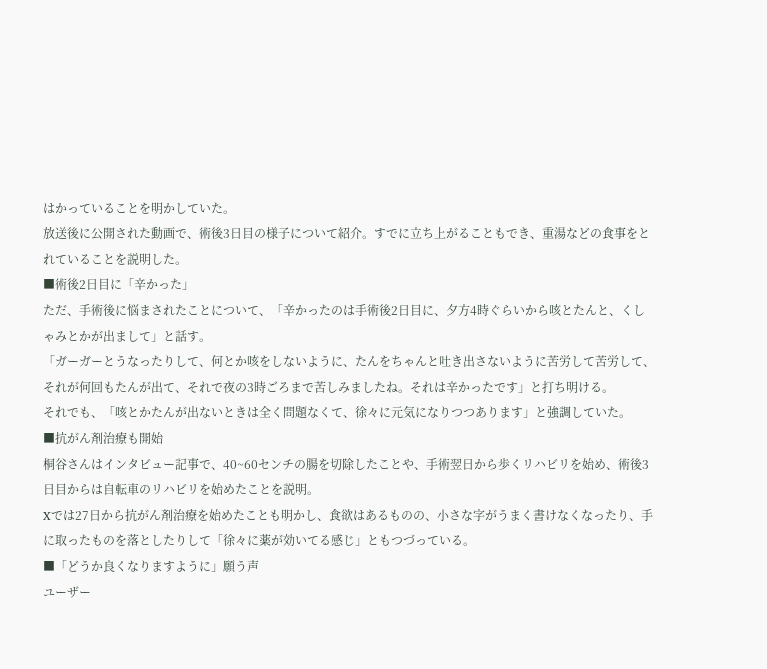はかっていることを明かしていた。
放送後に公開された動画で、術後3日目の様子について紹介。すでに立ち上がることもでき、重湯などの食事をとれていることを説明した。
■術後2日目に「辛かった」
ただ、手術後に悩まされたことについて、「辛かったのは手術後2日目に、夕方4時ぐらいから咳とたんと、くしゃみとかが出まして」と話す。
「ガーガーとうなったりして、何とか咳をしないように、たんをちゃんと吐き出さないように苦労して苦労して、それが何回もたんが出て、それで夜の3時ごろまで苦しみましたね。それは辛かったです」と打ち明ける。
それでも、「咳とかたんが出ないときは全く問題なくて、徐々に元気になりつつあります」と強調していた。
■抗がん剤治療も開始
桐谷さんはインタビュー記事で、40~60センチの腸を切除したことや、手術翌日から歩くリハビリを始め、術後3日目からは自転車のリハビリを始めたことを説明。
Xでは27日から抗がん剤治療を始めたことも明かし、食欲はあるものの、小さな字がうまく書けなくなったり、手に取ったものを落としたりして「徐々に薬が効いてる感じ」ともつづっている。
■「どうか良くなりますように」願う声
ユーザー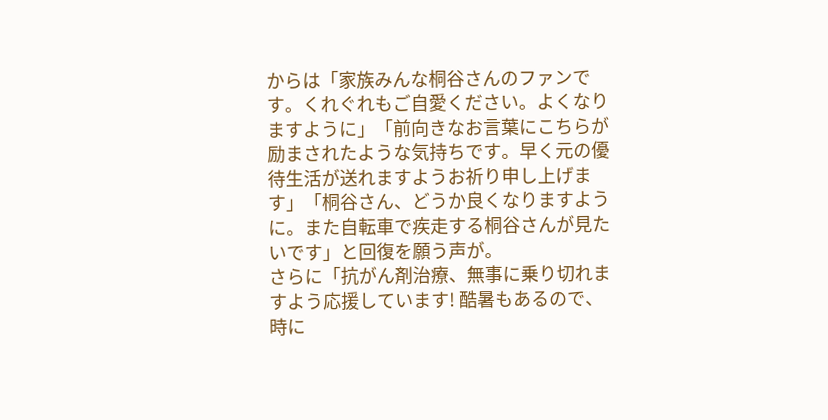からは「家族みんな桐谷さんのファンです。くれぐれもご自愛ください。よくなりますように」「前向きなお言葉にこちらが励まされたような気持ちです。早く元の優待生活が送れますようお祈り申し上げます」「桐谷さん、どうか良くなりますように。また自転車で疾走する桐谷さんが見たいです」と回復を願う声が。
さらに「抗がん剤治療、無事に乗り切れますよう応援しています! 酷暑もあるので、時に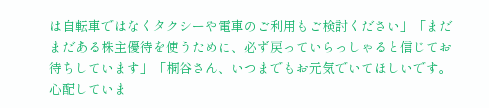は自転車ではなくタクシーや電車のご利用もご検討ください」「まだまだある株主優待を使うために、必ず戻っていらっしゃると信じてお待ちしています」「桐谷さん、いつまでもお元気でいてほしいです。心配していま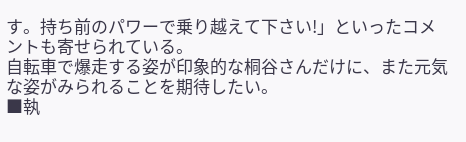す。持ち前のパワーで乗り越えて下さい!」といったコメントも寄せられている。
自転車で爆走する姿が印象的な桐谷さんだけに、また元気な姿がみられることを期待したい。
■執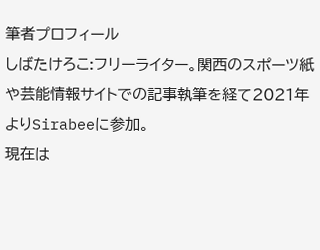筆者プロフィール
しばたけろこ:フリーライター。関西のスポーツ紙や芸能情報サイトでの記事執筆を経て2021年よりSirabeeに参加。
現在は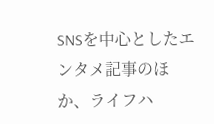SNSを中心としたエンタメ記事のほか、ライフハ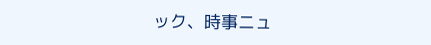ック、時事ニュ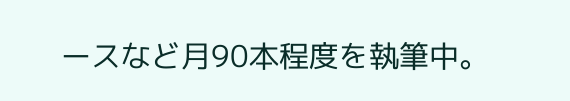ースなど月90本程度を執筆中。